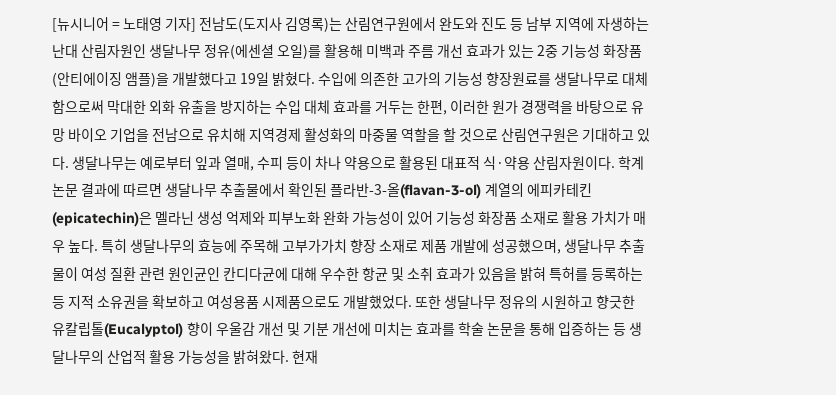[뉴시니어 = 노태영 기자] 전남도(도지사 김영록)는 산림연구원에서 완도와 진도 등 남부 지역에 자생하는 난대 산림자원인 생달나무 정유(에센셜 오일)를 활용해 미백과 주름 개선 효과가 있는 2중 기능성 화장품(안티에이징 앰플)을 개발했다고 19일 밝혔다. 수입에 의존한 고가의 기능성 향장원료를 생달나무로 대체함으로써 막대한 외화 유출을 방지하는 수입 대체 효과를 거두는 한편, 이러한 원가 경쟁력을 바탕으로 유망 바이오 기업을 전남으로 유치해 지역경제 활성화의 마중물 역할을 할 것으로 산림연구원은 기대하고 있다. 생달나무는 예로부터 잎과 열매, 수피 등이 차나 약용으로 활용된 대표적 식·약용 산림자원이다. 학계 논문 결과에 따르면 생달나무 추출물에서 확인된 플라반-3-올(flavan-3-ol) 계열의 에피카테킨(epicatechin)은 멜라닌 생성 억제와 피부노화 완화 가능성이 있어 기능성 화장품 소재로 활용 가치가 매우 높다. 특히 생달나무의 효능에 주목해 고부가가치 향장 소재로 제품 개발에 성공했으며, 생달나무 추출물이 여성 질환 관련 원인균인 칸디다균에 대해 우수한 항균 및 소취 효과가 있음을 밝혀 특허를 등록하는 등 지적 소유권을 확보하고 여성용품 시제품으로도 개발했었다. 또한 생달나무 정유의 시원하고 향긋한 유칼립톨(Eucalyptol) 향이 우울감 개선 및 기분 개선에 미치는 효과를 학술 논문을 통해 입증하는 등 생달나무의 산업적 활용 가능성을 밝혀왔다. 현재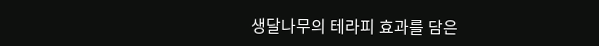생달나무의 테라피 효과를 담은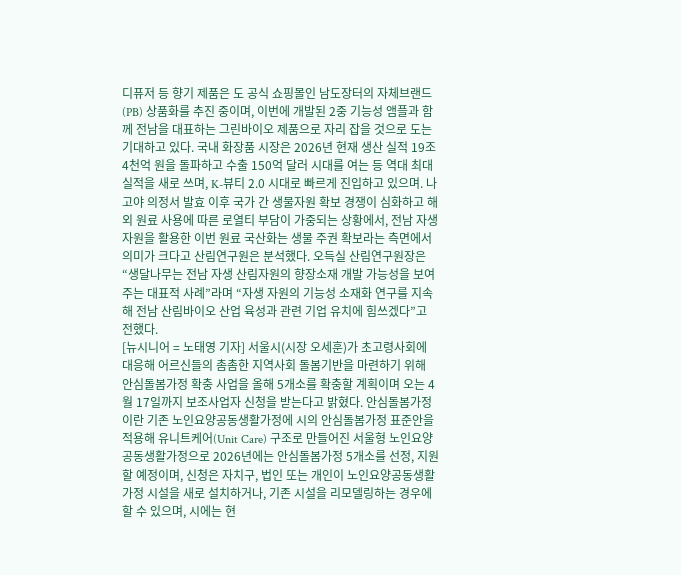디퓨저 등 향기 제품은 도 공식 쇼핑몰인 남도장터의 자체브랜드(PB) 상품화를 추진 중이며, 이번에 개발된 2중 기능성 앰플과 함께 전남을 대표하는 그린바이오 제품으로 자리 잡을 것으로 도는 기대하고 있다. 국내 화장품 시장은 2026년 현재 생산 실적 19조 4천억 원을 돌파하고 수출 150억 달러 시대를 여는 등 역대 최대 실적을 새로 쓰며, K-뷰티 2.0 시대로 빠르게 진입하고 있으며. 나고야 의정서 발효 이후 국가 간 생물자원 확보 경쟁이 심화하고 해외 원료 사용에 따른 로열티 부담이 가중되는 상황에서, 전남 자생 자원을 활용한 이번 원료 국산화는 생물 주권 확보라는 측면에서 의미가 크다고 산림연구원은 분석했다. 오득실 산림연구원장은 “생달나무는 전남 자생 산림자원의 향장소재 개발 가능성을 보여주는 대표적 사례”라며 “자생 자원의 기능성 소재화 연구를 지속해 전남 산림바이오 산업 육성과 관련 기업 유치에 힘쓰겠다”고 전했다.
[뉴시니어 = 노태영 기자] 서울시(시장 오세훈)가 초고령사회에 대응해 어르신들의 촘촘한 지역사회 돌봄기반을 마련하기 위해 안심돌봄가정 확충 사업을 올해 5개소를 확충할 계획이며 오는 4월 17일까지 보조사업자 신청을 받는다고 밝혔다. 안심돌봄가정 이란 기존 노인요양공동생활가정에 시의 안심돌봄가정 표준안을 적용해 유니트케어(Unit Care) 구조로 만들어진 서울형 노인요양공동생활가정으로 2026년에는 안심돌봄가정 5개소를 선정, 지원할 예정이며, 신청은 자치구, 법인 또는 개인이 노인요양공동생활가정 시설을 새로 설치하거나, 기존 시설을 리모델링하는 경우에 할 수 있으며, 시에는 현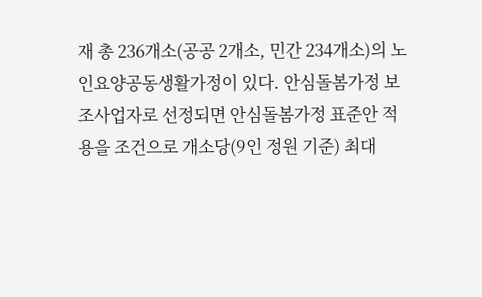재 총 236개소(공공 2개소, 민간 234개소)의 노인요양공동생활가정이 있다. 안심돌봄가정 보조사업자로 선정되면 안심돌봄가정 표준안 적용을 조건으로 개소당(9인 정원 기준) 최대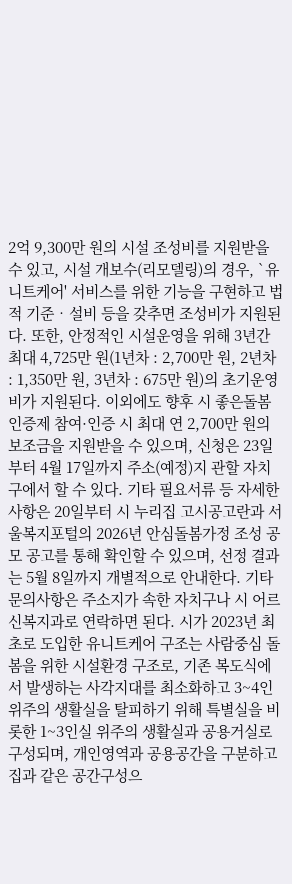2억 9,300만 원의 시설 조성비를 지원받을 수 있고, 시설 개보수(리모델링)의 경우, `유니트케어' 서비스를 위한 기능을 구현하고 법적 기준‧설비 등을 갖추면 조성비가 지원된다. 또한, 안정적인 시설운영을 위해 3년간 최대 4,725만 원(1년차 : 2,700만 원, 2년차 : 1,350만 원, 3년차 : 675만 원)의 초기운영비가 지원된다. 이외에도 향후 시 좋은돌봄인증제 참여·인증 시 최대 연 2,700만 원의 보조금을 지원받을 수 있으며, 신청은 23일부터 4월 17일까지 주소(예정)지 관할 자치구에서 할 수 있다. 기타 필요서류 등 자세한 사항은 20일부터 시 누리집 고시공고란과 서울복지포털의 2026년 안심돌봄가정 조성 공모 공고를 통해 확인할 수 있으며, 선정 결과는 5월 8일까지 개별적으로 안내한다. 기타 문의사항은 주소지가 속한 자치구나 시 어르신복지과로 연락하면 된다. 시가 2023년 최초로 도입한 유니트케어 구조는 사람중심 돌봄을 위한 시설환경 구조로, 기존 복도식에서 발생하는 사각지대를 최소화하고 3~4인 위주의 생활실을 탈피하기 위해 특별실을 비롯한 1~3인실 위주의 생활실과 공용거실로 구성되며, 개인영역과 공용공간을 구분하고 집과 같은 공간구성으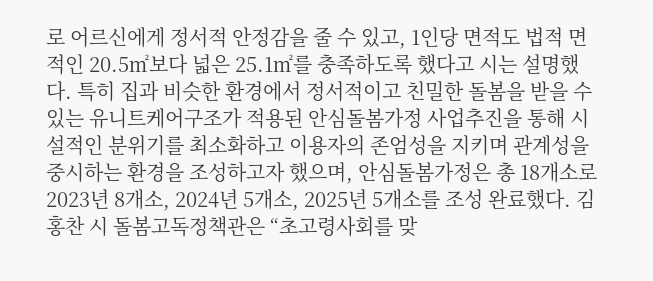로 어르신에게 정서적 안정감을 줄 수 있고, 1인당 면적도 법적 면적인 20.5㎡보다 넓은 25.1㎡를 충족하도록 했다고 시는 설명했다. 특히 집과 비슷한 환경에서 정서적이고 친밀한 돌봄을 받을 수 있는 유니트케어구조가 적용된 안심돌봄가정 사업추진을 통해 시설적인 분위기를 최소화하고 이용자의 존엄성을 지키며 관계성을 중시하는 환경을 조성하고자 했으며, 안심돌봄가정은 총 18개소로 2023년 8개소, 2024년 5개소, 2025년 5개소를 조성 완료했다. 김홍찬 시 돌봄고독정책관은 “초고령사회를 맞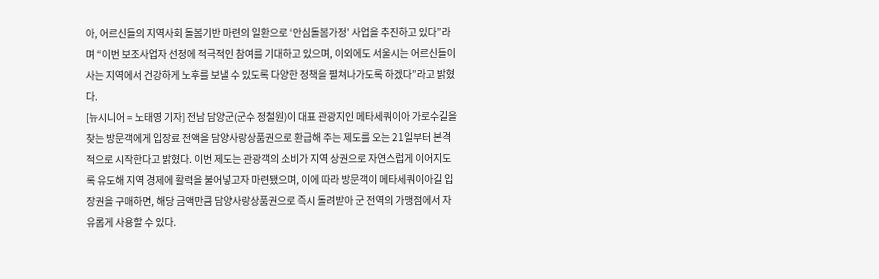아, 어르신들의 지역사회 돌봄기반 마련의 일환으로 ‘안심돌봄가정’ 사업을 추진하고 있다”라며 “이번 보조사업자 선정에 적극적인 참여를 기대하고 있으며, 이외에도 서울시는 어르신들이 사는 지역에서 건강하게 노후를 보낼 수 있도록 다양한 정책을 펼쳐나가도록 하겠다”라고 밝혔다.
[뉴시니어 = 노태영 기자] 전남 담양군(군수 정철원)이 대표 관광지인 메타세쿼이아 가로수길을 찾는 방문객에게 입장료 전액을 담양사랑상품권으로 환급해 주는 제도를 오는 21일부터 본격적으로 시작한다고 밝혔다. 이번 제도는 관광객의 소비가 지역 상권으로 자연스럽게 이어지도록 유도해 지역 경제에 활력을 불어넣고자 마련됐으며, 이에 따라 방문객이 메타세쿼이아길 입장권을 구매하면, 해당 금액만큼 담양사랑상품권으로 즉시 돌려받아 군 전역의 가맹점에서 자유롭게 사용할 수 있다.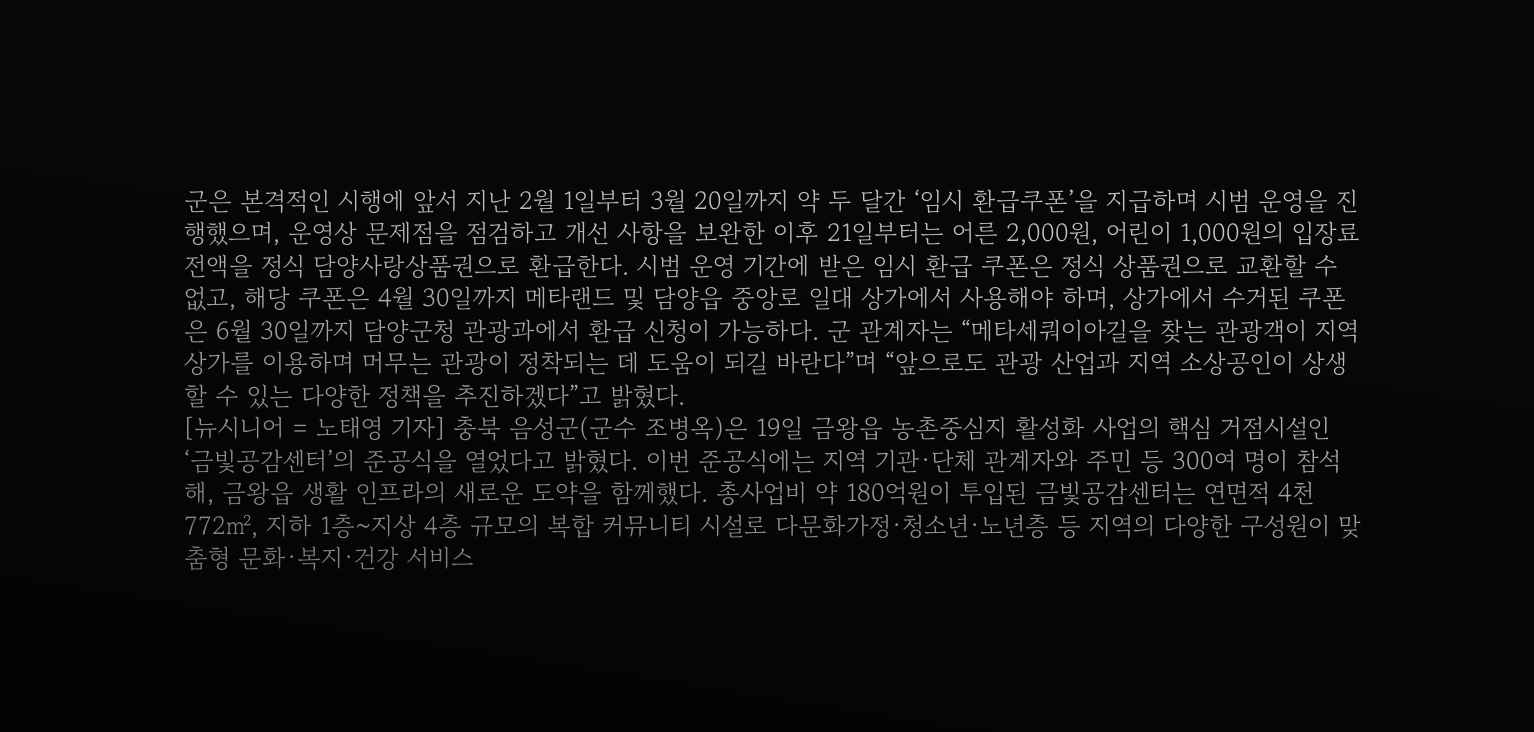군은 본격적인 시행에 앞서 지난 2월 1일부터 3월 20일까지 약 두 달간 ‘임시 환급쿠폰’을 지급하며 시범 운영을 진행했으며, 운영상 문제점을 점검하고 개선 사항을 보완한 이후 21일부터는 어른 2,000원, 어린이 1,000원의 입장료 전액을 정식 담양사랑상품권으로 환급한다. 시범 운영 기간에 받은 임시 환급 쿠폰은 정식 상품권으로 교환할 수 없고, 해당 쿠폰은 4월 30일까지 메타랜드 및 담양읍 중앙로 일대 상가에서 사용해야 하며, 상가에서 수거된 쿠폰은 6월 30일까지 담양군청 관광과에서 환급 신청이 가능하다. 군 관계자는 “메타세쿼이아길을 찾는 관광객이 지역 상가를 이용하며 머무는 관광이 정착되는 데 도움이 되길 바란다”며 “앞으로도 관광 산업과 지역 소상공인이 상생할 수 있는 다양한 정책을 추진하겠다”고 밝혔다.
[뉴시니어 = 노태영 기자] 충북 음성군(군수 조병옥)은 19일 금왕읍 농촌중심지 활성화 사업의 핵심 거점시설인 ‘금빛공감센터’의 준공식을 열었다고 밝혔다. 이번 준공식에는 지역 기관·단체 관계자와 주민 등 300여 명이 참석해, 금왕읍 생활 인프라의 새로운 도약을 함께했다. 총사업비 약 180억원이 투입된 금빛공감센터는 연면적 4천772㎡, 지하 1층~지상 4층 규모의 복합 커뮤니티 시설로 다문화가정·청소년·노년층 등 지역의 다양한 구성원이 맞춤형 문화·복지·건강 서비스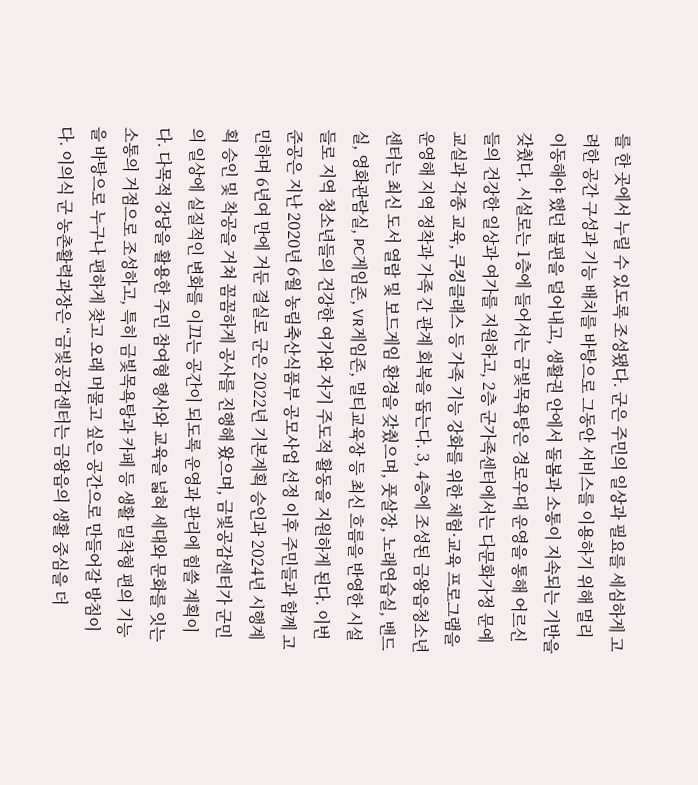를 한 곳에서 누릴 수 있도록 조성됐다. 군은 주민의 일상과 필요를 세심하게 고려한 공간 구성과 기능 배치를 바탕으로 그동안 서비스를 이용하기 위해 멀리 이동해야 했던 불편을 덜어내고, 생활권 안에서 돌봄과 소통이 지속되는 기반을 갖췄다. 시설로는 1층에 들어서는 금빛목욕탕은 경로우대 운영을 통해 어르신들의 건강한 일상과 여가를 지원하고, 2층 군가족센터에서는 다문화가정 문예교실과 각종 교육, 쿠킹클래스 등 가족 기능 강화를 위한 체험·교육 프로그램을 운영해 지역 정착과 가족 간 관계 회복을 돕는다. 3, 4층에 조성된 금왕읍청소년센터는 최신 도서 열람 및 보드게임 환경을 갖췄으며, 풋살장, 노래연습실, 밴드실, 영화관람실, PC게임존, VR게임존, 멀티교육장 등 최신 흐름을 반영한 시설들로 지역 청소년들의 건강한 여가와 자기 주도적 활동을 지원하게 된다. 이번 준공은 지난 2020년 6월 농림축산식품부 공모사업 선정 이후 주민들과 함께 고민하며 6년여 만에 거둔 결실로 군은 2022년 기본계획 승인과 2024년 시행계획 승인 및 착공을 거쳐 꼼꼼하게 공사를 진행해 왔으며, 금빛공감센터가 군민의 일상에 실질적인 변화를 이끄는 공간이 되도록 운영과 관리에 힘쓸 계획이다. 다목적 강당을 활용한 주민 참여형 행사와 교육을 넓혀 세대와 문화를 잇는 소통의 거점으로 조성하고, 특히 금빛목욕탕과 카페 등 생활 밀착형 편의 기능을 바탕으로 누구나 편하게 찾고 오래 머물고 싶은 공간으로 만들어갈 방침이다. 이의식 군 농촌활력과장은 “금빛공감센터는 금왕읍의 생활 중심을 더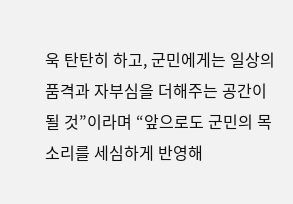욱 탄탄히 하고, 군민에게는 일상의 품격과 자부심을 더해주는 공간이 될 것”이라며 “앞으로도 군민의 목소리를 세심하게 반영해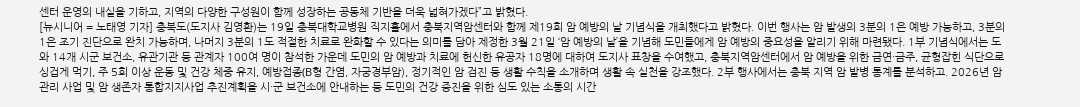센터 운영의 내실을 기하고, 지역의 다양한 구성원이 함께 성장하는 공동체 기반을 더욱 넓혀가겠다”고 밝혔다.
[뉴시니어 = 노태영 기자] 충북도(도지사 김영환)는 19일 충북대학교병원 직지홀에서 충북지역암센터와 함께 제19회 암 예방의 날 기념식을 개최했다고 밝혔다. 이번 행사는 암 발생의 3분의 1은 예방 가능하고, 3분의 1은 조기 진단으로 완치 가능하며, 나머지 3분의 1도 적절한 치료로 완화할 수 있다는 의미를 담아 제정한 3월 21일 ‘암 예방의 날’을 기념해 도민들에게 암 예방의 중요성을 알리기 위해 마련됐다. 1부 기념식에서는 도와 14개 시군 보건소, 유관기관 등 관계자 100여 명이 참석한 가운데 도민의 암 예방과 치료에 헌신한 유공자 18명에 대하여 도지사 표창을 수여했고, 충북지역암센터에서 암 예방을 위한 금연·금주, 균형잡힌 식단으로 싱겁게 먹기, 주 5회 이상 운동 및 건강 체중 유지, 예방접종(B형 간염, 자궁경부암), 정기적인 암 검진 등 생활 수칙을 소개하며 생활 속 실천을 강조했다. 2부 행사에서는 충북 지역 암 발병 통계를 분석하고. 2026년 암 관리 사업 및 암 생존자 통합지지사업 추진계획을 시·군 보건소에 안내하는 등 도민의 건강 증진을 위한 심도 있는 소통의 시간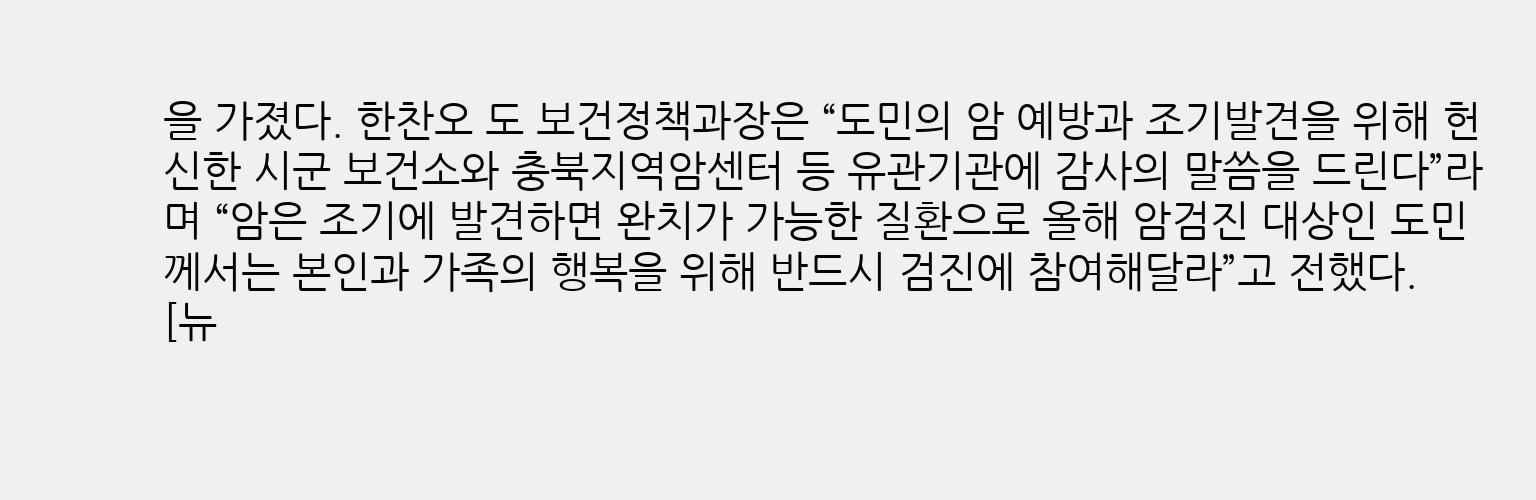을 가졌다. 한찬오 도 보건정책과장은 “도민의 암 예방과 조기발견을 위해 헌신한 시군 보건소와 충북지역암센터 등 유관기관에 감사의 말씀을 드린다”라며 “암은 조기에 발견하면 완치가 가능한 질환으로 올해 암검진 대상인 도민께서는 본인과 가족의 행복을 위해 반드시 검진에 참여해달라”고 전했다.
[뉴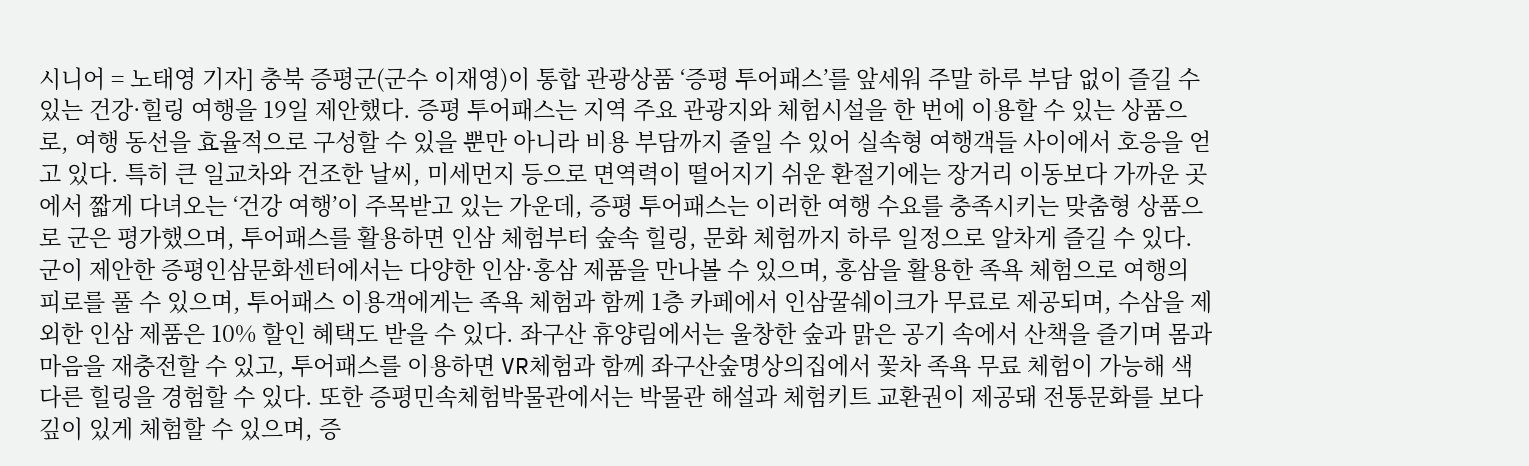시니어 = 노태영 기자] 충북 증평군(군수 이재영)이 통합 관광상품 ‘증평 투어패스’를 앞세워 주말 하루 부담 없이 즐길 수 있는 건강·힐링 여행을 19일 제안했다. 증평 투어패스는 지역 주요 관광지와 체험시설을 한 번에 이용할 수 있는 상품으로, 여행 동선을 효율적으로 구성할 수 있을 뿐만 아니라 비용 부담까지 줄일 수 있어 실속형 여행객들 사이에서 호응을 얻고 있다. 특히 큰 일교차와 건조한 날씨, 미세먼지 등으로 면역력이 떨어지기 쉬운 환절기에는 장거리 이동보다 가까운 곳에서 짧게 다녀오는 ‘건강 여행’이 주목받고 있는 가운데, 증평 투어패스는 이러한 여행 수요를 충족시키는 맞춤형 상품으로 군은 평가했으며, 투어패스를 활용하면 인삼 체험부터 숲속 힐링, 문화 체험까지 하루 일정으로 알차게 즐길 수 있다. 군이 제안한 증평인삼문화센터에서는 다양한 인삼·홍삼 제품을 만나볼 수 있으며, 홍삼을 활용한 족욕 체험으로 여행의 피로를 풀 수 있으며, 투어패스 이용객에게는 족욕 체험과 함께 1층 카페에서 인삼꿀쉐이크가 무료로 제공되며, 수삼을 제외한 인삼 제품은 10% 할인 혜택도 받을 수 있다. 좌구산 휴양림에서는 울창한 숲과 맑은 공기 속에서 산책을 즐기며 몸과 마음을 재충전할 수 있고, 투어패스를 이용하면 VR체험과 함께 좌구산숲명상의집에서 꽃차 족욕 무료 체험이 가능해 색다른 힐링을 경험할 수 있다. 또한 증평민속체험박물관에서는 박물관 해설과 체험키트 교환권이 제공돼 전통문화를 보다 깊이 있게 체험할 수 있으며, 증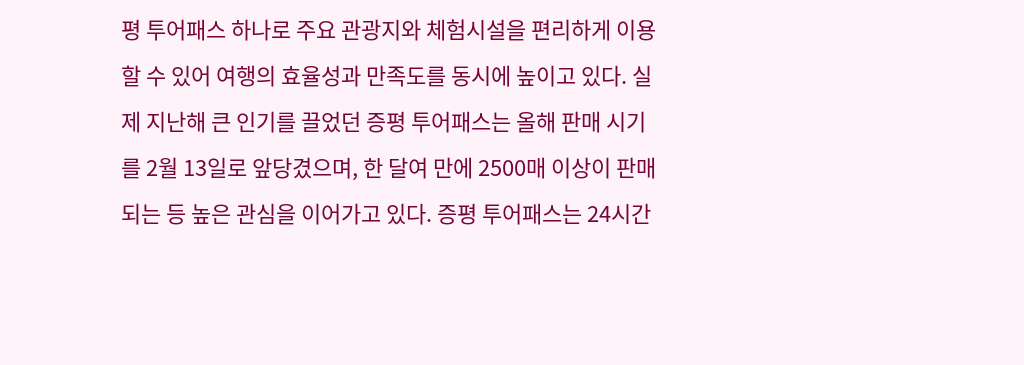평 투어패스 하나로 주요 관광지와 체험시설을 편리하게 이용할 수 있어 여행의 효율성과 만족도를 동시에 높이고 있다. 실제 지난해 큰 인기를 끌었던 증평 투어패스는 올해 판매 시기를 2월 13일로 앞당겼으며, 한 달여 만에 2500매 이상이 판매되는 등 높은 관심을 이어가고 있다. 증평 투어패스는 24시간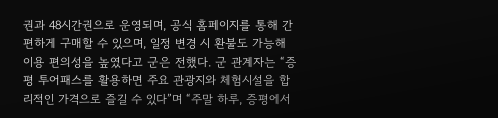권과 48시간권으로 운영되며, 공식 홈페이지를 통해 간편하게 구매할 수 있으며, 일정 변경 시 환불도 가능해 이용 편의성을 높였다고 군은 전했다. 군 관계자는 “증평 투어패스를 활용하면 주요 관광지와 체험시설을 합리적인 가격으로 즐길 수 있다”며 “주말 하루, 증평에서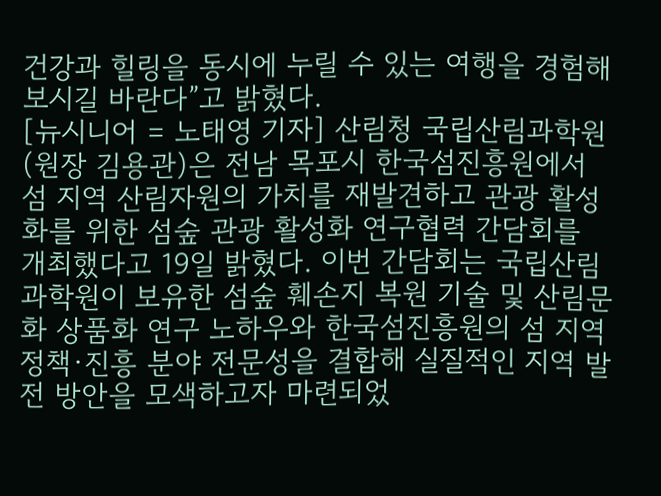건강과 힐링을 동시에 누릴 수 있는 여행을 경험해 보시길 바란다”고 밝혔다.
[뉴시니어 = 노태영 기자] 산림청 국립산림과학원(원장 김용관)은 전남 목포시 한국섬진흥원에서 섬 지역 산림자원의 가치를 재발견하고 관광 활성화를 위한 섬숲 관광 활성화 연구협력 간담회를 개최했다고 19일 밝혔다. 이번 간담회는 국립산림과학원이 보유한 섬숲 훼손지 복원 기술 및 산림문화 상품화 연구 노하우와 한국섬진흥원의 섬 지역 정책·진흥 분야 전문성을 결합해 실질적인 지역 발전 방안을 모색하고자 마련되었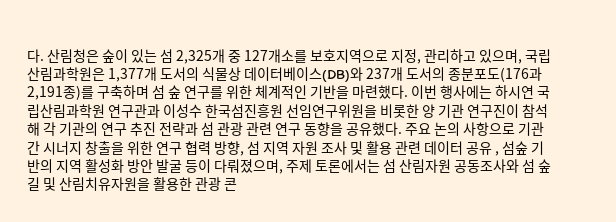다. 산림청은 숲이 있는 섬 2,325개 중 127개소를 보호지역으로 지정, 관리하고 있으며, 국립산림과학원은 1,377개 도서의 식물상 데이터베이스(DB)와 237개 도서의 종분포도(176과 2,191종)를 구축하며 섬 숲 연구를 위한 체계적인 기반을 마련했다. 이번 행사에는 하시연 국립산림과학원 연구관과 이성수 한국섬진흥원 선임연구위원을 비롯한 양 기관 연구진이 참석해 각 기관의 연구 추진 전략과 섬 관광 관련 연구 동향을 공유했다. 주요 논의 사항으로 기관 간 시너지 창출을 위한 연구 협력 방향, 섬 지역 자원 조사 및 활용 관련 데이터 공유 , 섬숲 기반의 지역 활성화 방안 발굴 등이 다뤄졌으며, 주제 토론에서는 섬 산림자원 공동조사와 섬 숲길 및 산림치유자원을 활용한 관광 콘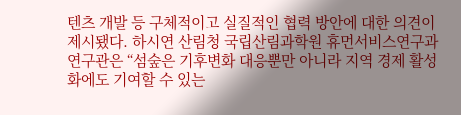텐츠 개발 등 구체적이고 실질적인 협력 방안에 대한 의견이 제시됐다. 하시연 산림청 국립산림과학원 휴먼서비스연구과 연구관은 “섬숲은 기후변화 대응뿐만 아니라 지역 경제 활성화에도 기여할 수 있는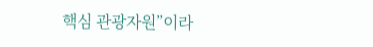핵심 관광자원”이라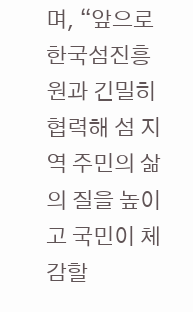며, “앞으로 한국섬진흥원과 긴밀히 협력해 섬 지역 주민의 삶의 질을 높이고 국민이 체감할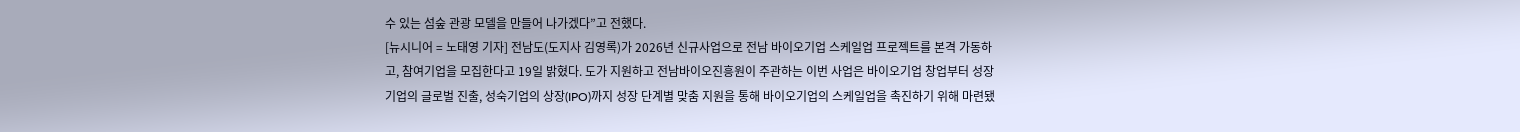수 있는 섬숲 관광 모델을 만들어 나가겠다”고 전했다.
[뉴시니어 = 노태영 기자] 전남도(도지사 김영록)가 2026년 신규사업으로 전남 바이오기업 스케일업 프로젝트를 본격 가동하고, 참여기업을 모집한다고 19일 밝혔다. 도가 지원하고 전남바이오진흥원이 주관하는 이번 사업은 바이오기업 창업부터 성장기업의 글로벌 진출, 성숙기업의 상장(IPO)까지 성장 단계별 맞춤 지원을 통해 바이오기업의 스케일업을 촉진하기 위해 마련됐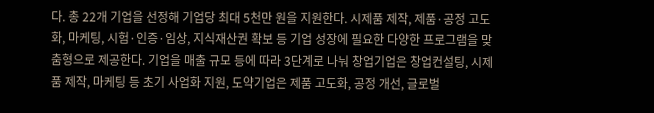다. 총 22개 기업을 선정해 기업당 최대 5천만 원을 지원한다. 시제품 제작, 제품·공정 고도화, 마케팅, 시험·인증·임상, 지식재산권 확보 등 기업 성장에 필요한 다양한 프로그램을 맞춤형으로 제공한다. 기업을 매출 규모 등에 따라 3단계로 나눠 창업기업은 창업컨설팅, 시제품 제작, 마케팅 등 초기 사업화 지원, 도약기업은 제품 고도화, 공정 개선, 글로벌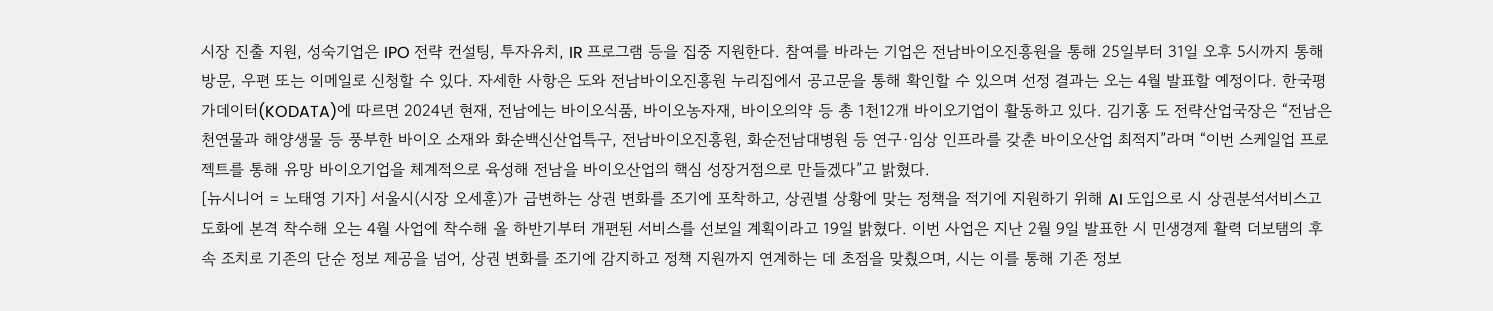시장 진출 지원, 성숙기업은 IPO 전략 컨설팅, 투자유치, IR 프로그램 등을 집중 지원한다. 참여를 바라는 기업은 전남바이오진흥원을 통해 25일부터 31일 오후 5시까지 통해 방문, 우편 또는 이메일로 신청할 수 있다. 자세한 사항은 도와 전남바이오진흥원 누리집에서 공고문을 통해 확인할 수 있으며 선정 결과는 오는 4월 발표할 예정이다. 한국평가데이터(KODATA)에 따르면 2024년 현재, 전남에는 바이오식품, 바이오농자재, 바이오의약 등 총 1천12개 바이오기업이 활동하고 있다. 김기홍 도 전략산업국장은 “전남은 천연물과 해양생물 등 풍부한 바이오 소재와 화순백신산업특구, 전남바이오진흥원, 화순전남대병원 등 연구·임상 인프라를 갖춘 바이오산업 최적지”라며 “이번 스케일업 프로젝트를 통해 유망 바이오기업을 체계적으로 육성해 전남을 바이오산업의 핵심 성장거점으로 만들겠다”고 밝혔다.
[뉴시니어 = 노태영 기자] 서울시(시장 오세훈)가 급변하는 상권 변화를 조기에 포착하고, 상권별 상황에 맞는 정책을 적기에 지원하기 위해 AI 도입으로 시 상권분석서비스고도화에 본격 착수해 오는 4월 사업에 착수해 올 하반기부터 개편된 서비스를 선보일 계획이라고 19일 밝혔다. 이번 사업은 지난 2월 9일 발표한 시 민생경제 활력 더보탬의 후속 조치로 기존의 단순 정보 제공을 넘어, 상권 변화를 조기에 감지하고 정책 지원까지 연계하는 데 초점을 맞췄으며, 시는 이를 통해 기존 정보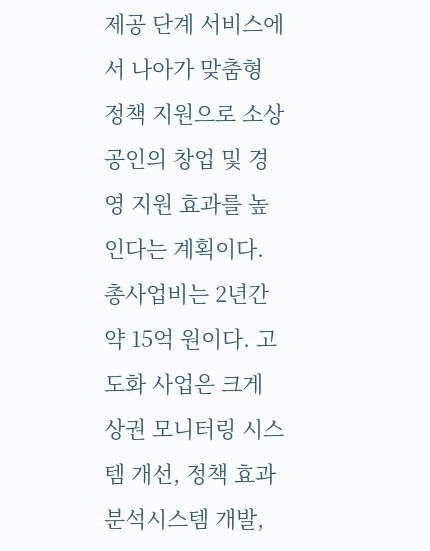제공 단계 서비스에서 나아가 맞춤형 정책 지원으로 소상공인의 창업 및 경영 지원 효과를 높인다는 계획이다. 총사업비는 2년간 약 15억 원이다. 고도화 사업은 크게 상권 모니터링 시스템 개선, 정책 효과 분석시스템 개발,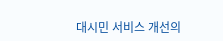대시민 서비스 개선의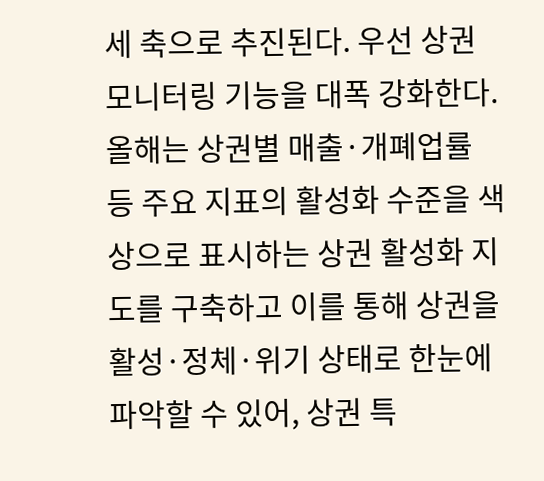세 축으로 추진된다. 우선 상권 모니터링 기능을 대폭 강화한다. 올해는 상권별 매출·개폐업률 등 주요 지표의 활성화 수준을 색상으로 표시하는 상권 활성화 지도를 구축하고 이를 통해 상권을 활성·정체·위기 상태로 한눈에 파악할 수 있어, 상권 특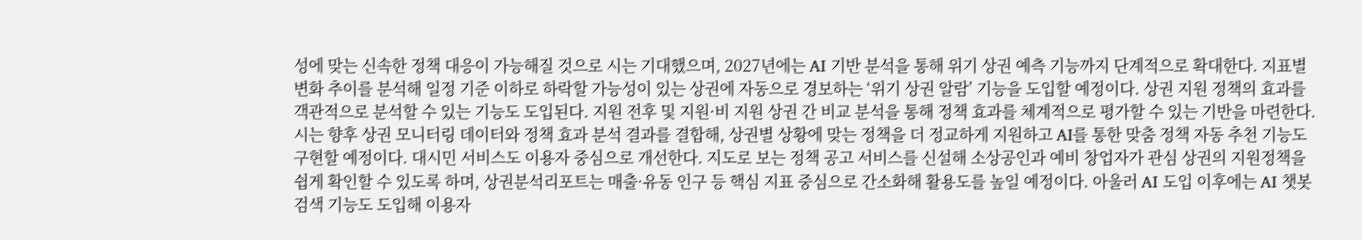성에 맞는 신속한 정책 대응이 가능해질 것으로 시는 기대했으며, 2027년에는 AI 기반 분석을 통해 위기 상권 예측 기능까지 단계적으로 확대한다. 지표별 변화 추이를 분석해 일정 기준 이하로 하락할 가능성이 있는 상권에 자동으로 경보하는 ‘위기 상권 알람’ 기능을 도입할 예정이다. 상권 지원 정책의 효과를 객관적으로 분석할 수 있는 기능도 도입된다. 지원 전후 및 지원·비 지원 상권 간 비교 분석을 통해 정책 효과를 체계적으로 평가할 수 있는 기반을 마련한다. 시는 향후 상권 모니터링 데이터와 정책 효과 분석 결과를 결합해, 상권별 상황에 맞는 정책을 더 정교하게 지원하고 AI를 통한 맞춤 정책 자동 추천 기능도 구현할 예정이다. 대시민 서비스도 이용자 중심으로 개선한다. 지도로 보는 정책 공고 서비스를 신설해 소상공인과 예비 창업자가 관심 상권의 지원정책을 쉽게 확인할 수 있도록 하며, 상권분석리포트는 매출·유동 인구 등 핵심 지표 중심으로 간소화해 활용도를 높일 예정이다. 아울러 AI 도입 이후에는 AI 챗봇 검색 기능도 도입해 이용자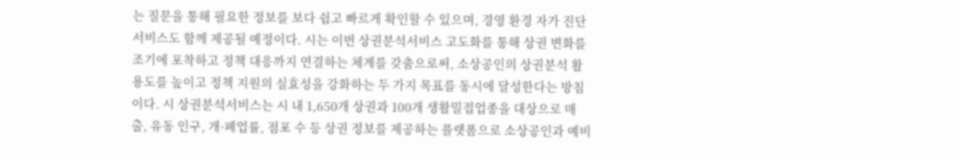는 질문을 통해 필요한 정보를 보다 쉽고 빠르게 확인할 수 있으며, 경영 환경 자가 진단 서비스도 함께 제공될 예정이다. 시는 이번 상권분석서비스 고도화를 통해 상권 변화를 조기에 포착하고 정책 대응까지 연결하는 체계를 갖춤으로써, 소상공인의 상권분석 활용도를 높이고 정책 지원의 실효성을 강화하는 두 가지 목표를 동시에 달성한다는 방침이다. 시 상권분석서비스는 시 내 1,650개 상권과 100개 생활밀접업종을 대상으로 매출, 유동 인구, 개·폐업률, 점포 수 등 상권 정보를 제공하는 플랫폼으로 소상공인과 예비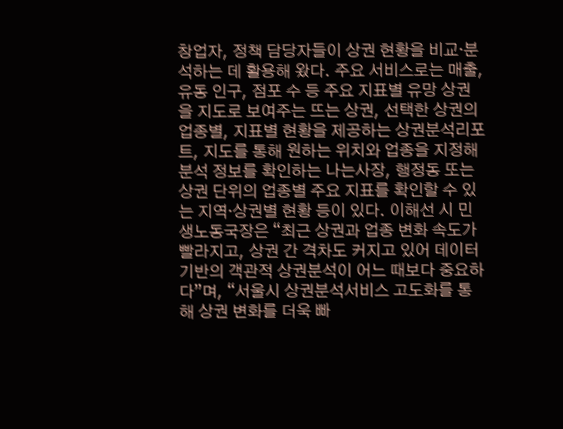창업자, 정책 담당자들이 상권 현황을 비교·분석하는 데 활용해 왔다. 주요 서비스로는 매출, 유동 인구, 점포 수 등 주요 지표별 유망 상권을 지도로 보여주는 뜨는 상권, 선택한 상권의 업종별, 지표별 현황을 제공하는 상권분석리포트, 지도를 통해 원하는 위치와 업종을 지정해 분석 정보를 확인하는 나는사장, 행정동 또는 상권 단위의 업종별 주요 지표를 확인할 수 있는 지역‧상권별 현황 등이 있다. 이해선 시 민생노동국장은 “최근 상권과 업종 변화 속도가 빨라지고, 상권 간 격차도 커지고 있어 데이터 기반의 객관적 상권분석이 어느 때보다 중요하다”며, “서울시 상권분석서비스 고도화를 통해 상권 변화를 더욱 빠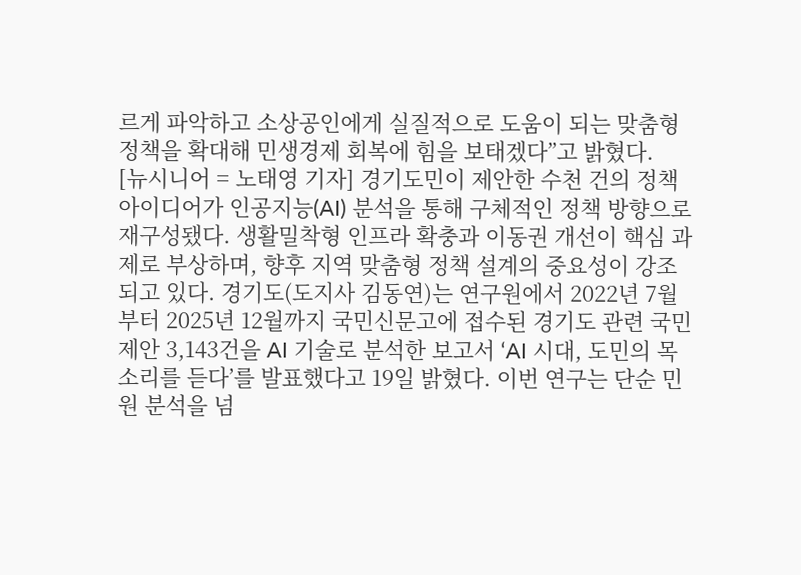르게 파악하고 소상공인에게 실질적으로 도움이 되는 맞춤형 정책을 확대해 민생경제 회복에 힘을 보태겠다”고 밝혔다.
[뉴시니어 = 노태영 기자] 경기도민이 제안한 수천 건의 정책 아이디어가 인공지능(AI) 분석을 통해 구체적인 정책 방향으로 재구성됐다. 생활밀착형 인프라 확충과 이동권 개선이 핵심 과제로 부상하며, 향후 지역 맞춤형 정책 설계의 중요성이 강조되고 있다. 경기도(도지사 김동연)는 연구원에서 2022년 7월부터 2025년 12월까지 국민신문고에 접수된 경기도 관련 국민제안 3,143건을 AI 기술로 분석한 보고서 ‘AI 시대, 도민의 목소리를 듣다’를 발표했다고 19일 밝혔다. 이번 연구는 단순 민원 분석을 넘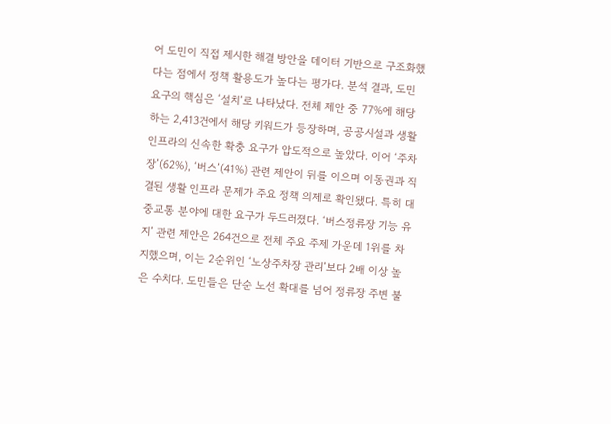어 도민이 직접 제시한 해결 방안을 데이터 기반으로 구조화했다는 점에서 정책 활용도가 높다는 평가다. 분석 결과, 도민 요구의 핵심은 ‘설치’로 나타났다. 전체 제안 중 77%에 해당하는 2,413건에서 해당 키워드가 등장하며, 공공시설과 생활 인프라의 신속한 확충 요구가 압도적으로 높았다. 이어 ‘주차장’(62%), ‘버스’(41%) 관련 제안이 뒤를 이으며 이동권과 직결된 생활 인프라 문제가 주요 정책 의제로 확인됐다. 특히 대중교통 분야에 대한 요구가 두드러졌다. ‘버스정류장 기능 유지’ 관련 제안은 264건으로 전체 주요 주제 가운데 1위를 차지했으며, 이는 2순위인 ‘노상주차장 관리’보다 2배 이상 높은 수치다. 도민들은 단순 노선 확대를 넘어 정류장 주변 불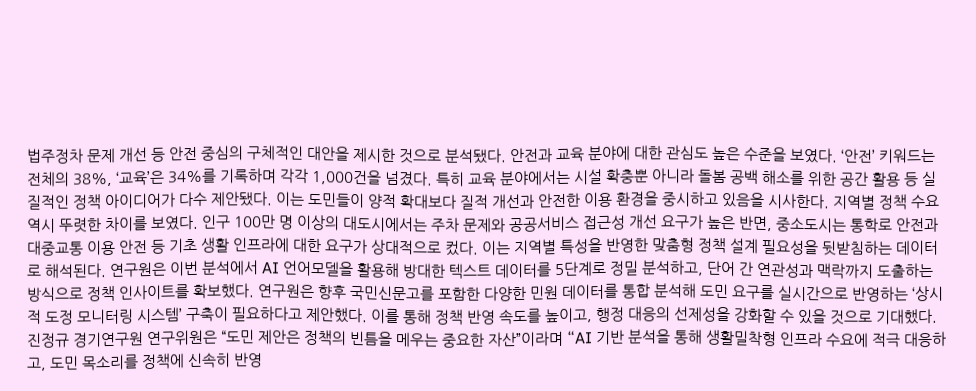법주정차 문제 개선 등 안전 중심의 구체적인 대안을 제시한 것으로 분석됐다. 안전과 교육 분야에 대한 관심도 높은 수준을 보였다. ‘안전’ 키워드는 전체의 38%, ‘교육’은 34%를 기록하며 각각 1,000건을 넘겼다. 특히 교육 분야에서는 시설 확충뿐 아니라 돌봄 공백 해소를 위한 공간 활용 등 실질적인 정책 아이디어가 다수 제안됐다. 이는 도민들이 양적 확대보다 질적 개선과 안전한 이용 환경을 중시하고 있음을 시사한다. 지역별 정책 수요 역시 뚜렷한 차이를 보였다. 인구 100만 명 이상의 대도시에서는 주차 문제와 공공서비스 접근성 개선 요구가 높은 반면, 중소도시는 통학로 안전과 대중교통 이용 안전 등 기초 생활 인프라에 대한 요구가 상대적으로 컸다. 이는 지역별 특성을 반영한 맞춤형 정책 설계 필요성을 뒷받침하는 데이터로 해석된다. 연구원은 이번 분석에서 AI 언어모델을 활용해 방대한 텍스트 데이터를 5단계로 정밀 분석하고, 단어 간 연관성과 맥락까지 도출하는 방식으로 정책 인사이트를 확보했다. 연구원은 향후 국민신문고를 포함한 다양한 민원 데이터를 통합 분석해 도민 요구를 실시간으로 반영하는 ‘상시적 도정 모니터링 시스템’ 구축이 필요하다고 제안했다. 이를 통해 정책 반영 속도를 높이고, 행정 대응의 선제성을 강화할 수 있을 것으로 기대했다. 진정규 경기연구원 연구위원은 “도민 제안은 정책의 빈틈을 메우는 중요한 자산”이라며 “AI 기반 분석을 통해 생활밀착형 인프라 수요에 적극 대응하고, 도민 목소리를 정책에 신속히 반영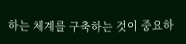하는 체계를 구축하는 것이 중요하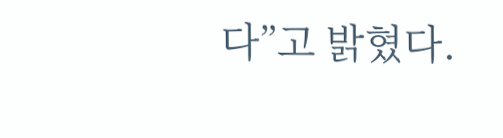다”고 밝혔다.